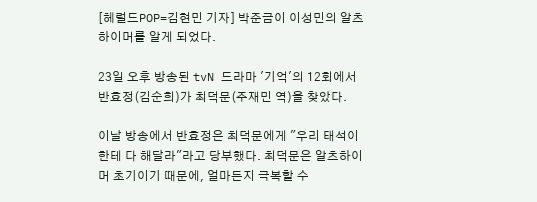[헤럴드POP=김현민 기자] 박준금이 이성민의 알츠하이머를 알게 되었다.

23일 오후 방송된 tvN 드라마 '기억'의 12회에서 반효정(김순희)가 최덕문(주재민 역)을 찾았다.

이날 방송에서 반효정은 최덕문에게 "우리 태석이한테 다 해달라"라고 당부했다. 최덕문은 알츠하이머 초기이기 때문에, 얼마든지 극복할 수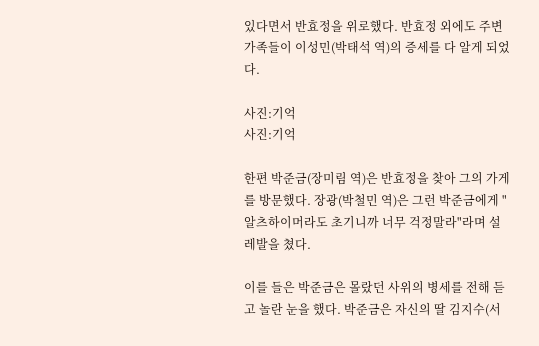있다면서 반효정을 위로했다. 반효정 외에도 주변 가족들이 이성민(박태석 역)의 증세를 다 알게 되었다.

사진:기억
사진:기억

한편 박준금(장미림 역)은 반효정을 찾아 그의 가게를 방문했다. 장광(박철민 역)은 그런 박준금에게 "알츠하이머라도 초기니까 너무 걱정말라"라며 설레발을 쳤다.

이를 들은 박준금은 몰랐던 사위의 병세를 전해 듣고 놀란 눈을 했다. 박준금은 자신의 딸 김지수(서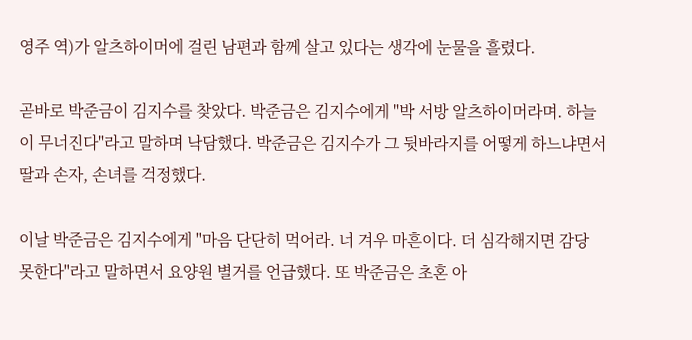영주 역)가 알츠하이머에 걸린 남편과 함께 살고 있다는 생각에 눈물을 흘렸다.

곧바로 박준금이 김지수를 찾았다. 박준금은 김지수에게 "박 서방 알츠하이머라며. 하늘이 무너진다"라고 말하며 낙담했다. 박준금은 김지수가 그 뒷바라지를 어떻게 하느냐면서 딸과 손자, 손녀를 걱정했다.

이날 박준금은 김지수에게 "마음 단단히 먹어라. 너 겨우 마흔이다. 더 심각해지면 감당 못한다"라고 말하면서 요양원 별거를 언급했다. 또 박준금은 초혼 아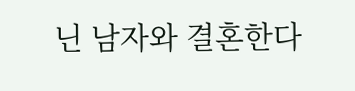닌 남자와 결혼한다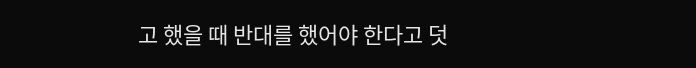고 했을 때 반대를 했어야 한다고 덧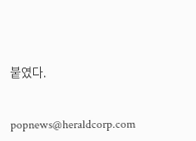붙였다.


popnews@heraldcorp.com